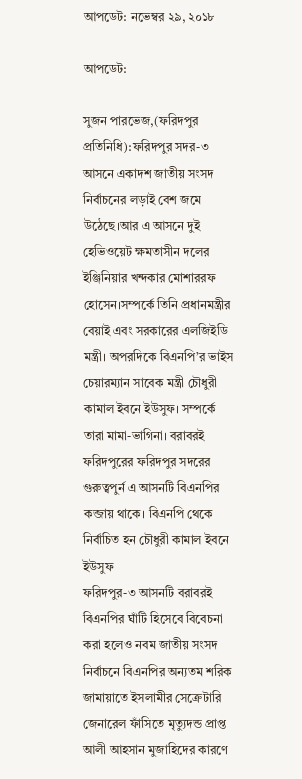আপডেট: নভেম্বর ২৯, ২০১৮

আপডেট:

সুজন পারভেজ,(ফরিদপুর প্রতিনিধি):ফরিদপুর সদর-৩ আসনে একাদশ জাতীয় সংসদ নির্বাচনের লড়াই বেশ জমে উঠেছে।আর এ আসনে দুই হেভিওয়েট ক্ষমতাসীন দলের ইঞ্জিনিয়ার খন্দকার মোশাররফ হোসেন।সম্পর্কে তিনি প্রধানমন্ত্রীর বেয়াই এবং সরকারের এলজিইডি মন্ত্রী। অপরদিকে বিএনপি’র ভাইস চেয়ারম্যান সাবেক মন্ত্রী চৌধুরী কামাল ইবনে ইউসুফ। সম্পর্কে তারা মামা-ভাগিনা। বরাবরই ফরিদপুরের ফরিদপুর সদরের গুরুত্বপুর্ন এ আসনটি বিএনপির কব্জায় থাকে। বিএনপি থেকে নির্বাচিত হন চৌধুরী কামাল ইবনে ইউসুফ
ফরিদপুর-৩ আসনটি বরাবরই বিএনপির ঘাঁটি হিসেবে বিবেচনা করা হলেও নবম জাতীয় সংসদ নির্বাচনে বিএনপির অন্যতম শরিক জামায়াতে ইসলামীর সেক্রেটারি জেনারেল ফাঁসিতে মৃত্যুদন্ড প্রাপ্ত আলী আহসান মুজাহিদের কারণে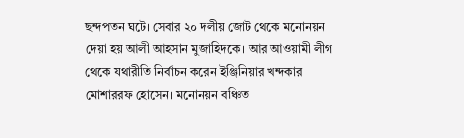ছন্দপতন ঘটে। সেবার ২০ দলীয় জোট থেকে মনোনয়ন দেয়া হয় আলী আহসান মুজাহিদকে। আর আওয়ামী লীগ থেকে যথারীতি নির্বাচন করেন ইঞ্জিনিয়ার খন্দকার মোশাররফ হোসেন। মনোনয়ন বঞ্চিত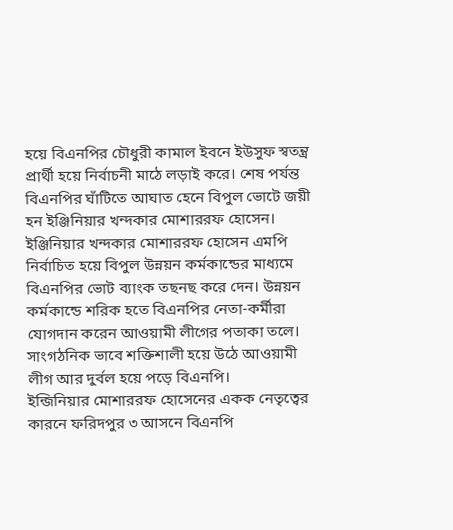হয়ে বিএনপির চৌধুরী কামাল ইবনে ইউসুফ স্বতন্ত্র প্রার্থী হয়ে নির্বাচনী মাঠে লড়াই করে। শেষ পর্যন্ত বিএনপির ঘাঁটিতে আঘাত হেনে বিপুল ভোটে জয়ী হন ইঞ্জিনিয়ার খন্দকার মোশাররফ হোসেন। ইঞ্জিনিয়ার খন্দকার মোশাররফ হোসেন এমপি নির্বাচিত হয়ে বিপুল উন্নয়ন কর্মকান্ডের মাধ্যমে বিএনপির ভোট ব্যাংক তছনছ করে দেন। উন্নয়ন কর্মকান্ডে শরিক হতে বিএনপির নেতা-কর্মীরা যোগদান করেন আওয়ামী লীগের পতাকা তলে। সাংগঠনিক ভাবে শক্তিশালী হয়ে উঠে আওয়ামী লীগ আর দুর্বল হয়ে পড়ে বিএনপি।
ইন্জিনিয়ার মোশাররফ হোসেনের একক নেতৃত্বের কারনে ফরিদপুর ৩ আসনে বিএনপি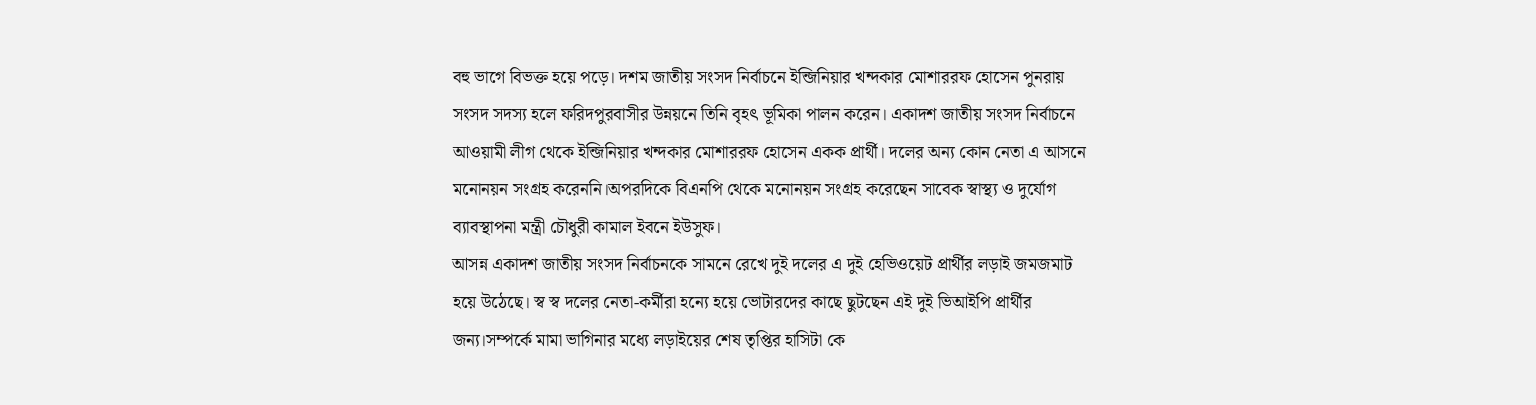বহু ভাগে বিভক্ত হয়ে পড়ে। দশম জাতীয় সংসদ নির্বাচনে ইন্জিনিয়ার খন্দকার মোশাররফ হোসেন পুনরায় সংসদ সদস্য হলে ফরিদপুরবাসীর উন্নয়নে তিনি বৃহৎ ভূমিকা পালন করেন। একাদশ জাতীয় সংসদ নির্বাচনে আওয়ামী লীগ থেকে ইন্জিনিয়ার খন্দকার মোশাররফ হোসেন একক প্রার্থী। দলের অন্য কোন নেতা এ আসনে মনোনয়ন সংগ্রহ করেননি।অপরদিকে বিএনপি থেকে মনোনয়ন সংগ্রহ করেছেন সাবেক স্বাস্থ্য ও দুর্যোগ ব্যাবস্থাপনা মন্ত্রী চৌধুরী কামাল ইবনে ইউসুফ।
আসন্ন একাদশ জাতীয় সংসদ নির্বাচনকে সামনে রেখে দুই দলের এ দুই হেভিওয়েট প্রার্থীর লড়াই জমজমাট হয়ে উঠেছে। স্ব স্ব দলের নেতা-কর্মীরা হন্যে হয়ে ভোটারদের কাছে ছুটছেন এই দুই ভিআইপি প্রার্থীর জন্য।সম্পর্কে মামা ভাগিনার মধ্যে লড়াইয়ের শেষ তৃপ্তির হাসিটা কে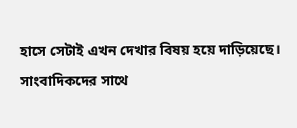হাসে সেটাই এখন দেখার বিষয় হয়ে দাড়িয়েছে।
সাংবাদিকদের সাথে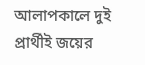আলাপকালে দুই প্রার্থীই জয়ের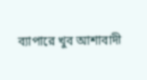ব্যাপারে খুব আশাবাদী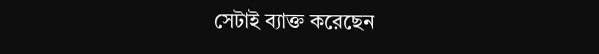সেটাই ব্যাক্ত করেছেন